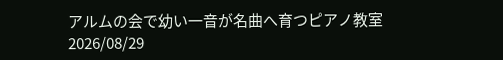アルムの会で幼い一音が名曲へ育つピアノ教室
2026/08/29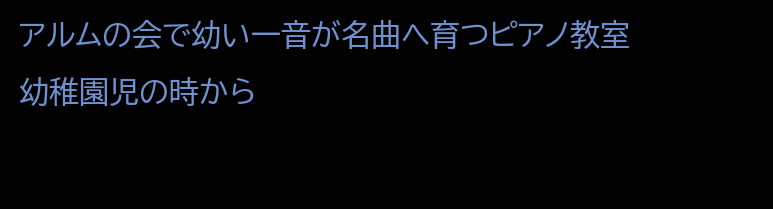アルムの会で幼い一音が名曲へ育つピアノ教室
幼稚園児の時から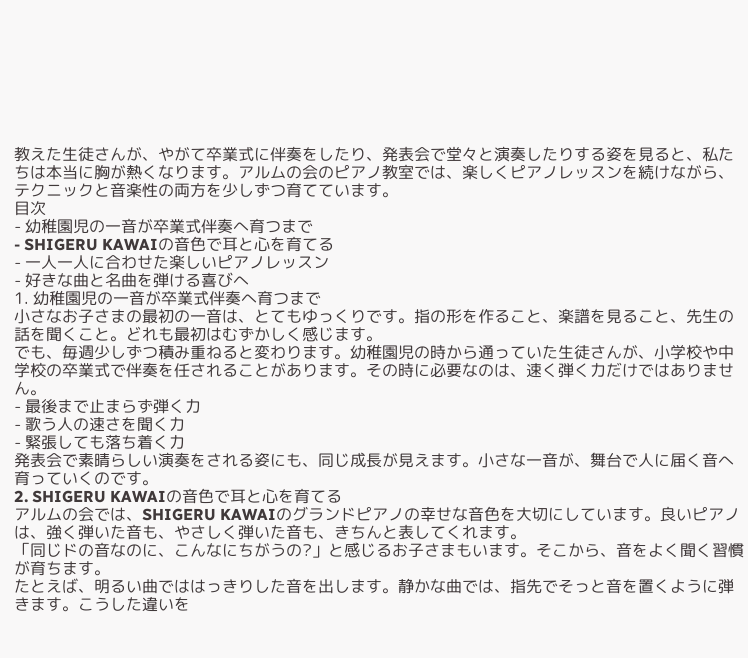教えた生徒さんが、やがて卒業式に伴奏をしたり、発表会で堂々と演奏したりする姿を見ると、私たちは本当に胸が熱くなります。アルムの会のピアノ教室では、楽しくピアノレッスンを続けながら、テクニックと音楽性の両方を少しずつ育てています。
目次
- 幼稚園児の一音が卒業式伴奏へ育つまで
- SHIGERU KAWAIの音色で耳と心を育てる
- 一人一人に合わせた楽しいピアノレッスン
- 好きな曲と名曲を弾ける喜びへ
1. 幼稚園児の一音が卒業式伴奏へ育つまで
小さなお子さまの最初の一音は、とてもゆっくりです。指の形を作ること、楽譜を見ること、先生の話を聞くこと。どれも最初はむずかしく感じます。
でも、毎週少しずつ積み重ねると変わります。幼稚園児の時から通っていた生徒さんが、小学校や中学校の卒業式で伴奏を任されることがあります。その時に必要なのは、速く弾く力だけではありません。
- 最後まで止まらず弾く力
- 歌う人の速さを聞く力
- 緊張しても落ち着く力
発表会で素晴らしい演奏をされる姿にも、同じ成長が見えます。小さな一音が、舞台で人に届く音へ育っていくのです。
2. SHIGERU KAWAIの音色で耳と心を育てる
アルムの会では、SHIGERU KAWAIのグランドピアノの幸せな音色を大切にしています。良いピアノは、強く弾いた音も、やさしく弾いた音も、きちんと表してくれます。
「同じドの音なのに、こんなにちがうの?」と感じるお子さまもいます。そこから、音をよく聞く習慣が育ちます。
たとえば、明るい曲でははっきりした音を出します。静かな曲では、指先でそっと音を置くように弾きます。こうした違いを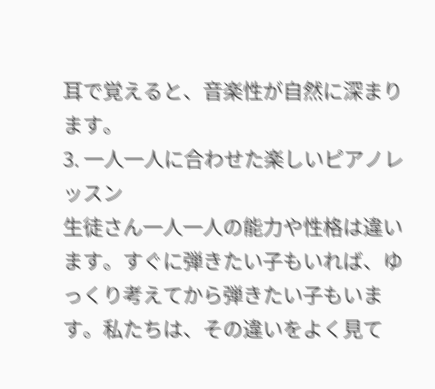耳で覚えると、音楽性が自然に深まります。
3. 一人一人に合わせた楽しいピアノレッスン
生徒さん一人一人の能力や性格は違います。すぐに弾きたい子もいれば、ゆっくり考えてから弾きたい子もいます。私たちは、その違いをよく見て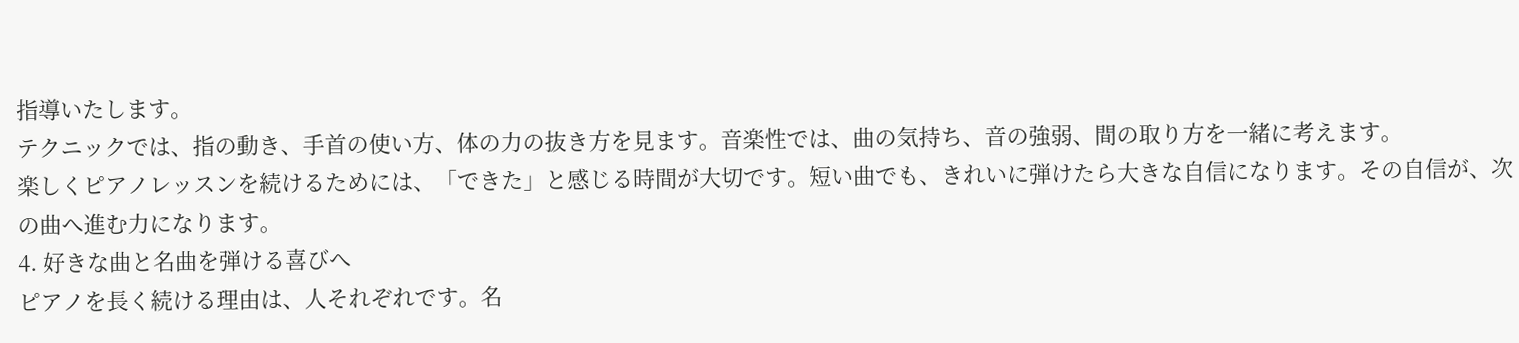指導いたします。
テクニックでは、指の動き、手首の使い方、体の力の抜き方を見ます。音楽性では、曲の気持ち、音の強弱、間の取り方を一緒に考えます。
楽しくピアノレッスンを続けるためには、「できた」と感じる時間が大切です。短い曲でも、きれいに弾けたら大きな自信になります。その自信が、次の曲へ進む力になります。
4. 好きな曲と名曲を弾ける喜びへ
ピアノを長く続ける理由は、人それぞれです。名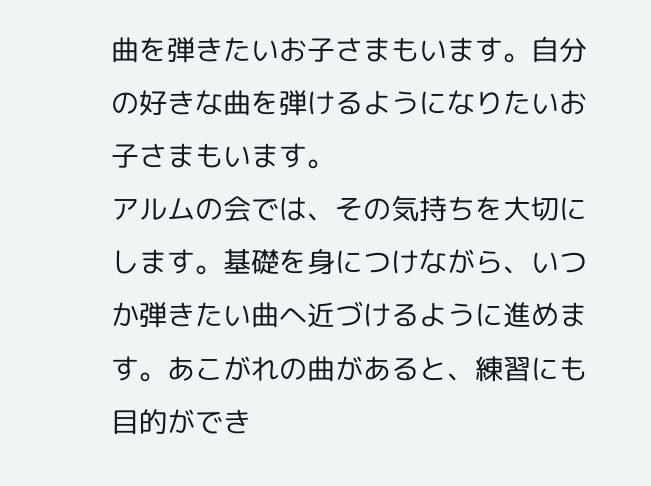曲を弾きたいお子さまもいます。自分の好きな曲を弾けるようになりたいお子さまもいます。
アルムの会では、その気持ちを大切にします。基礎を身につけながら、いつか弾きたい曲へ近づけるように進めます。あこがれの曲があると、練習にも目的ができ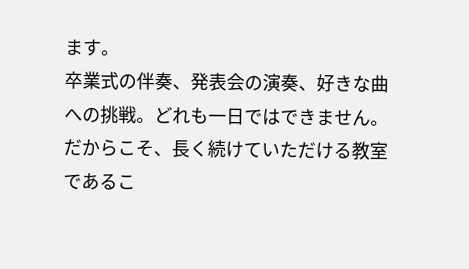ます。
卒業式の伴奏、発表会の演奏、好きな曲への挑戦。どれも一日ではできません。だからこそ、長く続けていただける教室であるこ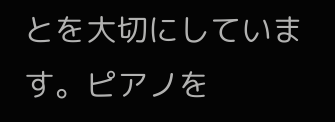とを大切にしています。ピアノを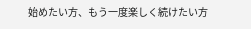始めたい方、もう一度楽しく続けたい方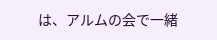は、アルムの会で一緒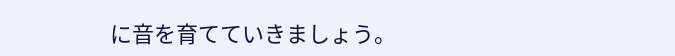に音を育てていきましょう。